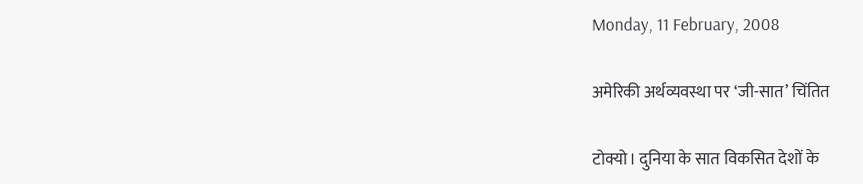Monday, 11 February, 2008

अमेरिकी अर्थव्यवस्था पर ‘जी-सात’ चिंतित

टोक्यो। दुनिया के सात विकसित देशों के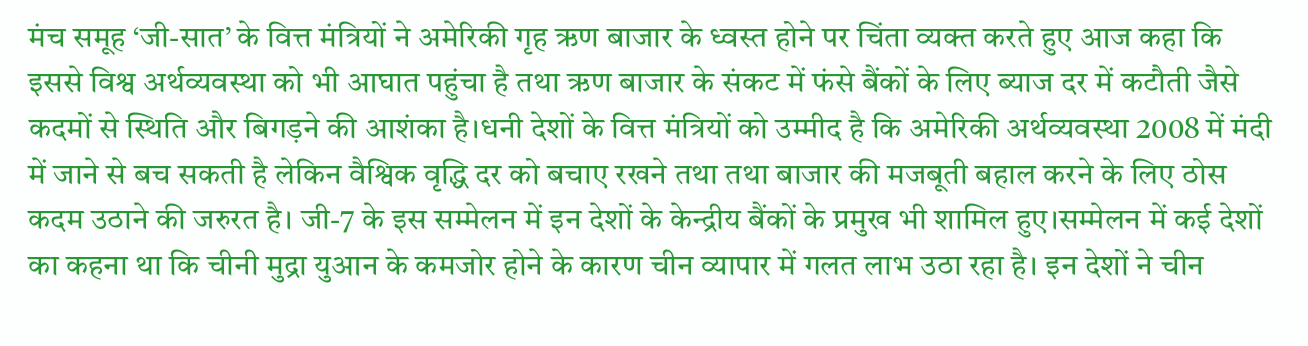मंच समूह ‘जी-सात’ के वित्त मंत्रियों ने अमेरिकी गृह ऋण बाजार के ध्वस्त होने पर चिंता व्यक्त करते हुए आज कहा कि इससे विश्व अर्थव्यवस्था को भी आघात पहुंचा है तथा ऋण बाजार के संकट में फंसे बैंकों के लिए ब्याज दर में कटौती जैसे कदमों से स्थिति और बिगड़ने की आशंका है।धनी देशों के वित्त मंत्रियों को उम्मीद है कि अमेरिकी अर्थव्यवस्था 2008 में मंदी में जाने से बच सकती है लेकिन वैश्विक वृद्धि दर को बचाए रखने तथा तथा बाजार की मजबूती बहाल करने के लिए ठोस कदम उठाने की जरुरत है। जी-7 के इस सम्मेलन में इन देशों के केन्द्रीय बैंकों के प्रमुख भी शामिल हुए।सम्मेलन में कई देशों का कहना था कि चीनी मुद्रा युआन के कमजोर होने के कारण चीन व्यापार में गलत लाभ उठा रहा है। इन देशों ने चीन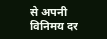से अपनी विनिमय दर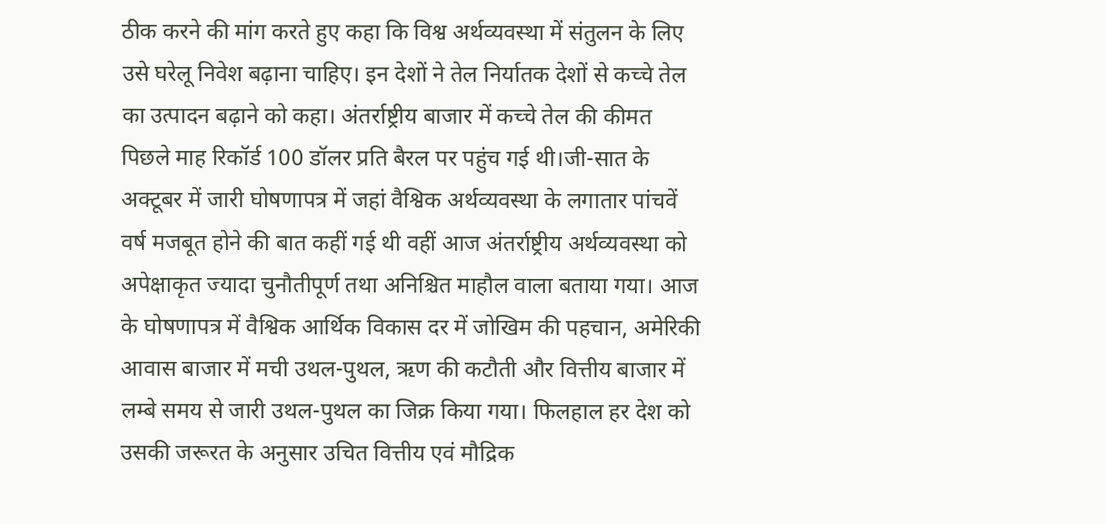ठीक करने की मांग करते हुए कहा कि विश्व अर्थव्यवस्था में संतुलन के लिए उसे घरेलू निवेश बढ़ाना चाहिए। इन देशों ने तेल निर्यातक देशों से कच्चे तेल का उत्पादन बढ़ाने को कहा। अंतर्राष्ट्रीय बाजार में कच्चे तेल की कीमत पिछले माह रिकॉर्ड 100 डॉलर प्रति बैरल पर पहुंच गई थी।जी-सात के अक्टूबर में जारी घोषणापत्र में जहां वैश्विक अर्थव्यवस्था के लगातार पांचवें वर्ष मजबूत होने की बात कहीं गई थी वहीं आज अंतर्राष्ट्रीय अर्थव्यवस्था को अपेक्षाकृत ज्यादा चुनौतीपूर्ण तथा अनिश्चित माहौल वाला बताया गया। आज के घोषणापत्र में वैश्विक आर्थिक विकास दर में जोखिम की पहचान, अमेरिकी आवास बाजार में मची उथल-पुथल, ऋण की कटौती और वित्तीय बाजार में लम्बे समय से जारी उथल-पुथल का जिक्र किया गया। फिलहाल हर देश को उसकी जरूरत के अनुसार उचित वित्तीय एवं मौद्रिक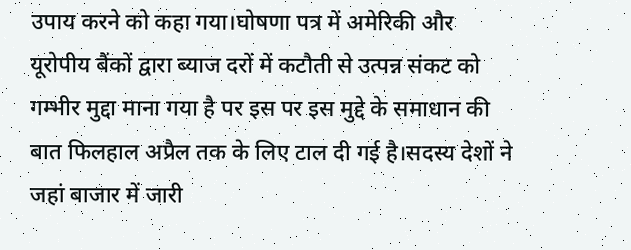उपाय करने को कहा गया।घोषणा पत्र में अमेरिकी और यूरोपीय बैंकों द्वारा ब्याज दरों में कटौती से उत्पन्न संकट को गम्भीर मुद्दा माना गया है पर इस पर इस मुद्दे के समाधान की बात फिलहाल अप्रैल तक के लिए टाल दी गई है।सदस्य देशों ने जहां बाजार में जारी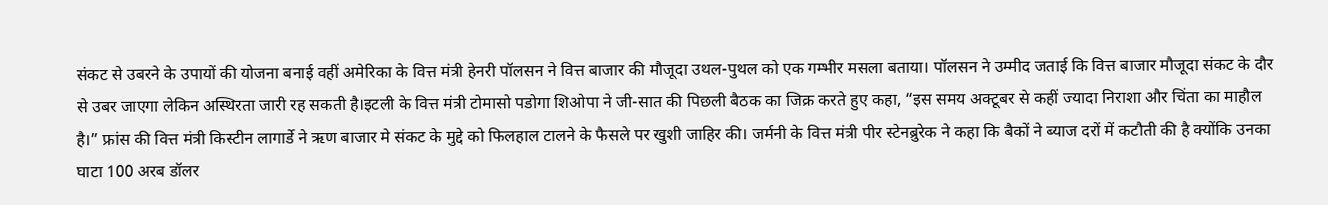संकट से उबरने के उपायों की योजना बनाई वहीं अमेरिका के वित्त मंत्री हेनरी पॉलसन ने वित्त बाजार की मौजूदा उथल-पुथल को एक गम्भीर मसला बताया। पॉलसन ने उम्मीद जताई कि वित्त बाजार मौजूदा संकट के दौर से उबर जाएगा लेकिन अस्थिरता जारी रह सकती है।इटली के वित्त मंत्री टोमासो पडोगा शिओपा ने जी-सात की पिछली बैठक का जिक्र करते हुए कहा, “इस समय अक्टूबर से कहीं ज्यादा निराशा और चिंता का माहौल है।” फ्रांस की वित्त मंत्री किस्टीन लागार्डे ने ऋण बाजार मे संकट के मुद्दे को फिलहाल टालने के फैसले पर खुशी जाहिर की। जर्मनी के वित्त मंत्री पीर स्टेनब्रुरेक ने कहा कि बैकों ने ब्याज दरों में कटौती की है क्योंकि उनका घाटा 100 अरब डॉलर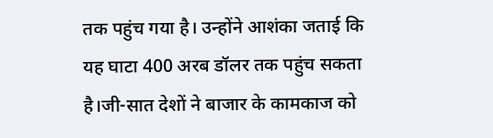तक पहुंच गया है। उन्होंने आशंका जताई कि यह घाटा 400 अरब डॉलर तक पहुंच सकता है।जी-सात देशों ने बाजार के कामकाज को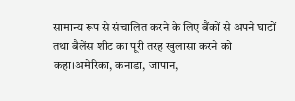सामान्य रूप से संचालित करने के लिए बैंकों से अपने घाटों तथा बैलेंस शीट का पूरी तरह खुलासा करने को कहा।अमेरिका, कनाडा, जापान,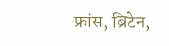फ्रांस, ब्रिटेन,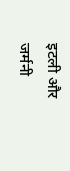इटली और जर्मनी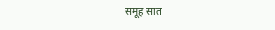समूह सात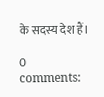के सदस्य देश हैं।

0 comments: